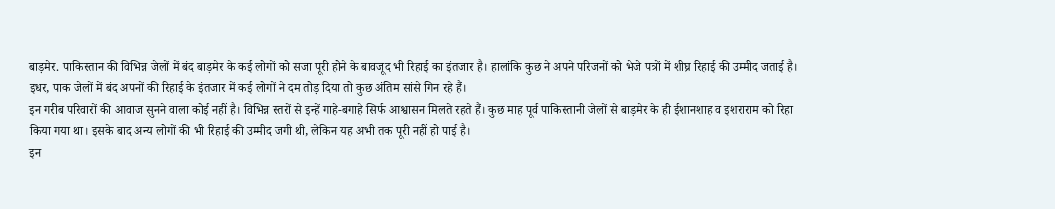बाड़मेर. पाकिस्तान की विभिन्न जेलों में बंद बाड़मेर के कई लोगों को सजा पूरी होने के बावजूद भी रिहाई का इंतजार है। हालांकि कुछ ने अपने परिजनों को भेजे पत्रों में शीघ्र रिहाई की उम्मीद जताई है। इधर, पाक जेलों में बंद अपनों की रिहाई के इंतजार में कई लोगों ने दम तोड़ दिया तो कुछ अंतिम सांसे गिन रहे हैं।
इन गरीब परिवारों की आवाज सुनने वाला कोई नहीं है। विभिन्न स्तरों से इन्हें गाहे-बगाहे सिर्फ आश्वासन मिलते रहते हैं। कुछ माह पूर्व पाकिस्तानी जेलों से बाड़मेर के ही ईशानशाह व इशराराम को रिहा किया गया था। इसके बाद अन्य लोगों की भी रिहाई की उम्मीद जगी थी, लेकिन यह अभी तक पूरी नहीं हो पाई है।
इन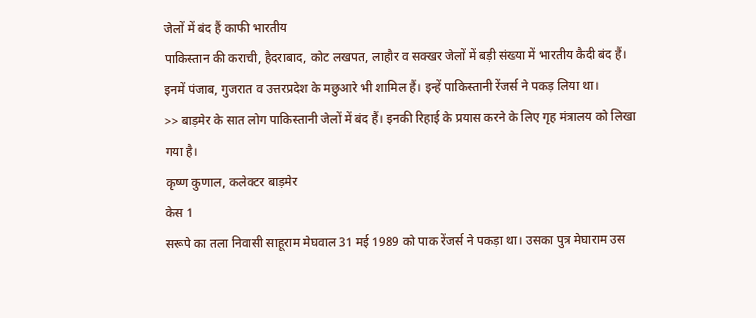जेलों में बंद हैं काफी भारतीय
पाकिस्तान की कराची, हैदराबाद, कोट लखपत, लाहौर व सक्खर जेलों में बड़ी संख्या में भारतीय कैदी बंद हैं। इनमें पंजाब, गुजरात व उत्तरप्रदेश के मछुआरे भी शामिल हैं। इन्हें पाकिस्तानी रेंजर्स ने पकड़ लिया था।
>> बाड़मेर के सात लोग पाकिस्तानी जेलों में बंद हैं। इनकी रिहाई के प्रयास करने के लिए गृह मंत्रालय को लिखा गया है।
कृष्ण कुणाल, कलेक्टर बाड़मेर
केस 1
सरूपे का तला निवासी साहूराम मेघवाल 31 मई 1989 को पाक रेंजर्स ने पकड़ा था। उसका पुत्र मेघाराम उस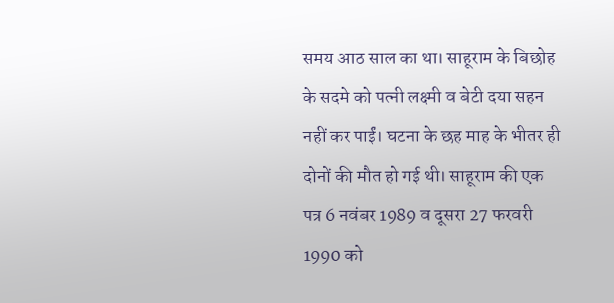समय आठ साल का था। साहूराम के बिछोह के सदमे को पत्नी लक्ष्मी व बेटी दया सहन नहीं कर पाईं। घटना के छह माह के भीतर ही दोनों की मौत हो गई थी। साहूराम की एक पत्र 6 नवंबर 1989 व दूसरा 27 फरवरी 1990 को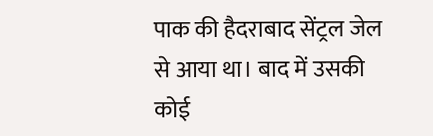पाक की हैदराबाद सेंट्रल जेल से आया था। बाद में उसकी कोई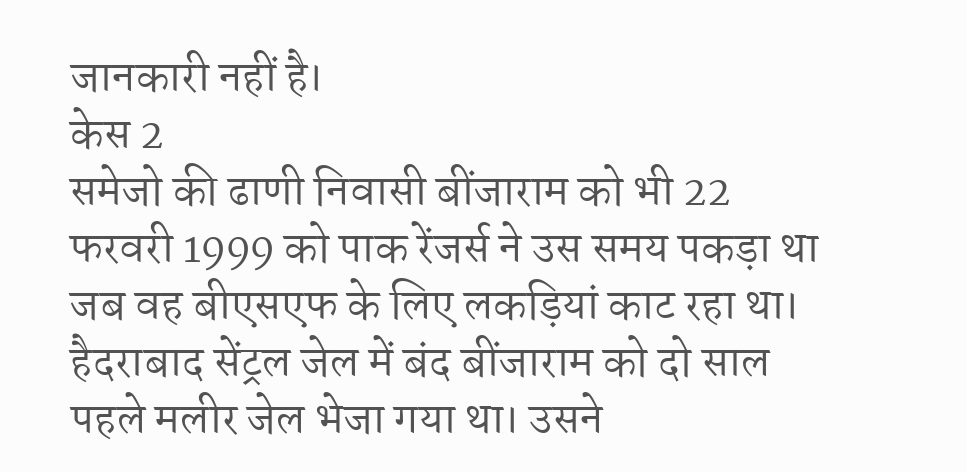जानकारी नहीं है।
केस 2
समेजो की ढाणी निवासी बींजाराम को भी 22 फरवरी 1999 को पाक रेंजर्स ने उस समय पकड़ा था जब वह बीएसएफ के लिए लकड़ियां काट रहा था। हैदराबाद सेंट्रल जेल में बंद बींजाराम को दो साल पहले मलीर जेल भेजा गया था। उसने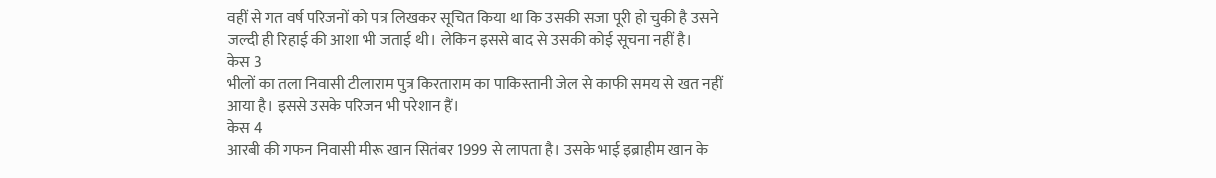वहीं से गत वर्ष परिजनों को पत्र लिखकर सूचित किया था कि उसकी सजा पूरी हो चुकी है उसने जल्दी ही रिहाई की आशा भी जताई थी। लेकिन इससे बाद से उसकी कोई सूचना नहीं है।
केस 3
भीलों का तला निवासी टीलाराम पुत्र किरताराम का पाकिस्तानी जेल से काफी समय से खत नहीं आया है। इससे उसके परिजन भी परेशान हैं।
केस 4
आरबी की गफन निवासी मीरू खान सितंबर 1999 से लापता है। उसके भाई इब्राहीम खान के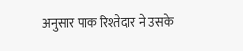अनुसार पाक रिश्तेदार ने उसके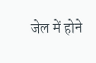जेल में होने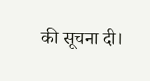की सूचना दी।